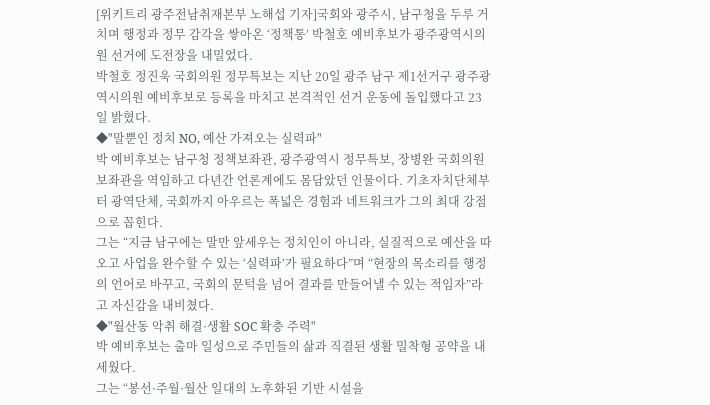[위키트리 광주전남취재본부 노해섭 기자]국회와 광주시, 남구청을 두루 거치며 행정과 정무 감각을 쌓아온 ‘정책통’ 박철호 예비후보가 광주광역시의원 선거에 도전장을 내밀었다.
박철호 정진욱 국회의원 정무특보는 지난 20일 광주 남구 제1선거구 광주광역시의원 예비후보로 등록을 마치고 본격적인 선거 운동에 돌입했다고 23일 밝혔다.
◆"말뿐인 정치 NO, 예산 가져오는 실력파"
박 예비후보는 남구청 정책보좌관, 광주광역시 정무특보, 장병완 국회의원 보좌관을 역임하고 다년간 언론계에도 몸담았던 인물이다. 기초자치단체부터 광역단체, 국회까지 아우르는 폭넓은 경험과 네트워크가 그의 최대 강점으로 꼽힌다.
그는 “지금 남구에는 말만 앞세우는 정치인이 아니라, 실질적으로 예산을 따오고 사업을 완수할 수 있는 ‘실력파’가 필요하다”며 “현장의 목소리를 행정의 언어로 바꾸고, 국회의 문턱을 넘어 결과를 만들어낼 수 있는 적임자”라고 자신감을 내비쳤다.
◆"월산동 악취 해결·생활 SOC 확충 주력"
박 예비후보는 출마 일성으로 주민들의 삶과 직결된 생활 밀착형 공약을 내세웠다.
그는 “봉선·주월·월산 일대의 노후화된 기반 시설을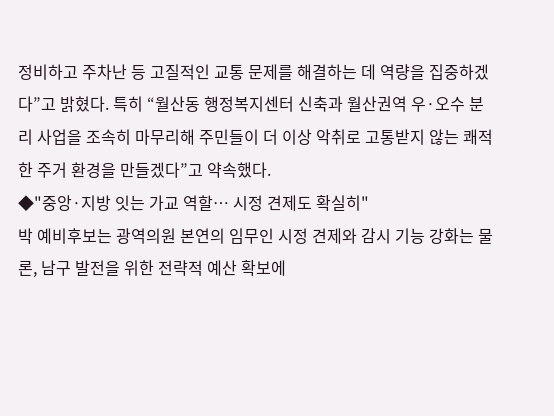정비하고 주차난 등 고질적인 교통 문제를 해결하는 데 역량을 집중하겠다”고 밝혔다. 특히 “월산동 행정복지센터 신축과 월산권역 우·오수 분리 사업을 조속히 마무리해 주민들이 더 이상 악취로 고통받지 않는 쾌적한 주거 환경을 만들겠다”고 약속했다.
◆"중앙·지방 잇는 가교 역할… 시정 견제도 확실히"
박 예비후보는 광역의원 본연의 임무인 시정 견제와 감시 기능 강화는 물론, 남구 발전을 위한 전략적 예산 확보에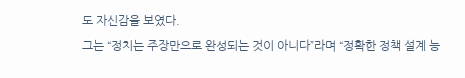도 자신감을 보였다.
그는 “정치는 주장만으로 완성되는 것이 아니다”라며 “정확한 정책 설계 능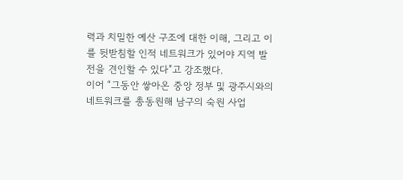력과 치밀한 예산 구조에 대한 이해, 그리고 이를 뒷받침할 인적 네트워크가 있어야 지역 발전을 견인할 수 있다”고 강조했다.
이어 “그동안 쌓아온 중앙 정부 및 광주시와의 네트워크를 총동원해 남구의 숙원 사업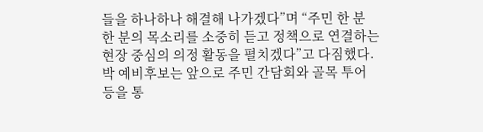들을 하나하나 해결해 나가겠다”며 “주민 한 분 한 분의 목소리를 소중히 듣고 정책으로 연결하는 현장 중심의 의정 활동을 펼치겠다”고 다짐했다.
박 예비후보는 앞으로 주민 간담회와 골목 투어 등을 통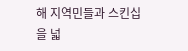해 지역민들과 스킨십을 넓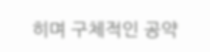히며 구체적인 공약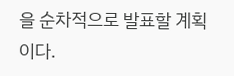을 순차적으로 발표할 계획이다.